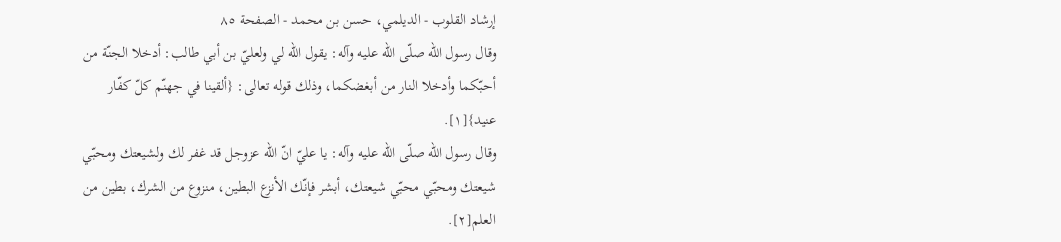إرشاد القلوب - الديلمي، حسن بن محمد - الصفحة ٨٥
وقال رسول الله صلّى الله عليه وآله: يقول الله لي ولعليّ بن أبي طالب: أدخلا الجنّة من أحبّكما وأدخلا النار من أبغضكما، وذلك قوله تعالى: {ألقينا في جهنّم كلّ كفّار عنيد}[١].
وقال رسول الله صلّى الله عليه وآله: يا عليّ انّ الله عزوجل قد غفر لك ولشيعتك ومحبّي شيعتك ومحبّي محبّي شيعتك، أبشر فإنّك الأنزع البطين، منزوع من الشرك، بطين من العلم[٢].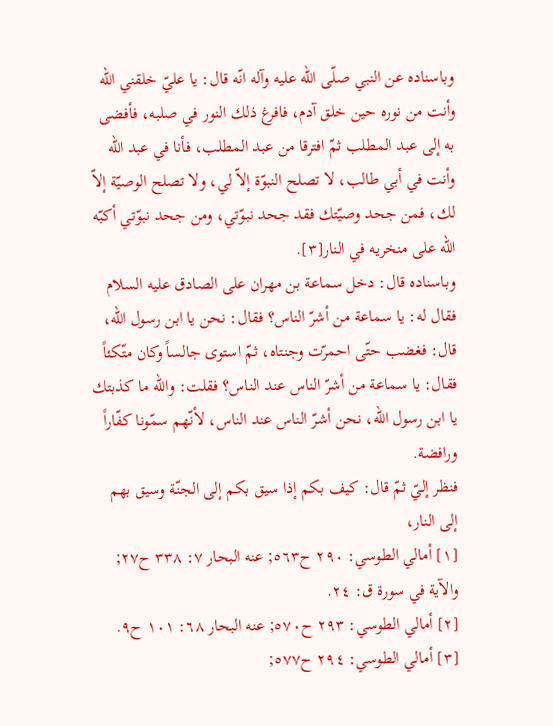وباسناده عن النبي صلّى الله عليه وآله انّه قال: يا عليّ خلقني الله وأنت من نوره حين خلق آدم، فافرغ ذلك النور في صلبه، فأفضى به إلى عبد المطلب ثمّ افترقا من عبد المطلب، فأنا في عبد الله وأنت في أبي طالب، لا تصلح النبوّة إلاّ لي، ولا تصلح الوصيّة إلاّ لك، فمن جحد وصيّتك فقد جحد نبوّتي، ومن جحد نبوّتي أكبّه الله على منخريه في النار[٣].
وباسناده قال: دخل سماعة بن مهران على الصادق عليه السلام فقال له: يا سماعة من أشرّ الناس؟ فقال: نحن يا ابن رسول الله، قال: فغضب حتّى احمرّت وجنتاه، ثمّ استوى جالساً وكان متّكئاً فقال: يا سماعة من أشرّ الناس عند الناس؟ فقلت: والله ما كذبتك يا ابن رسول الله، نحن أشرّ الناس عند الناس، لأنّهم سمّونا كفّاراً ورافضة.
فنظر إليّ ثمّ قال: كيف بكم إذا سيق بكم إلى الجنّة وسيق بهم إلى النار،
[١] أمالي الطوسي: ٢٩٠ ح٥٦٣; عنه البحار ٧: ٣٣٨ ح٢٧; والآية في سورة ق: ٢٤.
[٢] أمالي الطوسي: ٢٩٣ ح٥٧٠; عنه البحار ٦٨: ١٠١ ح٩.
[٣] أمالي الطوسي: ٢٩٤ ح٥٧٧;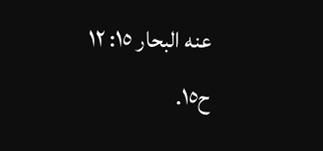عنه البحار ١٥: ١٢ ح١٥.